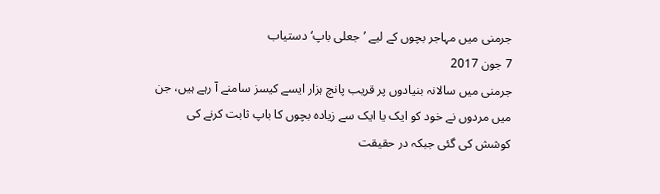جرمنی ميں مہاجر بچوں کے ليے ’جعلی باپ‘ دستیاب
7 جون 2017
جرمنی ميں سالانہ بنيادوں پر قريب پانچ ہزار ايسے کيسز سامنے آ رہے ہيں، جن ميں مردوں نے خود کو ايک يا ايک سے زيادہ بچوں کا باپ ثابت کرنے کی کوشش کی گئی جبکہ در حقيقت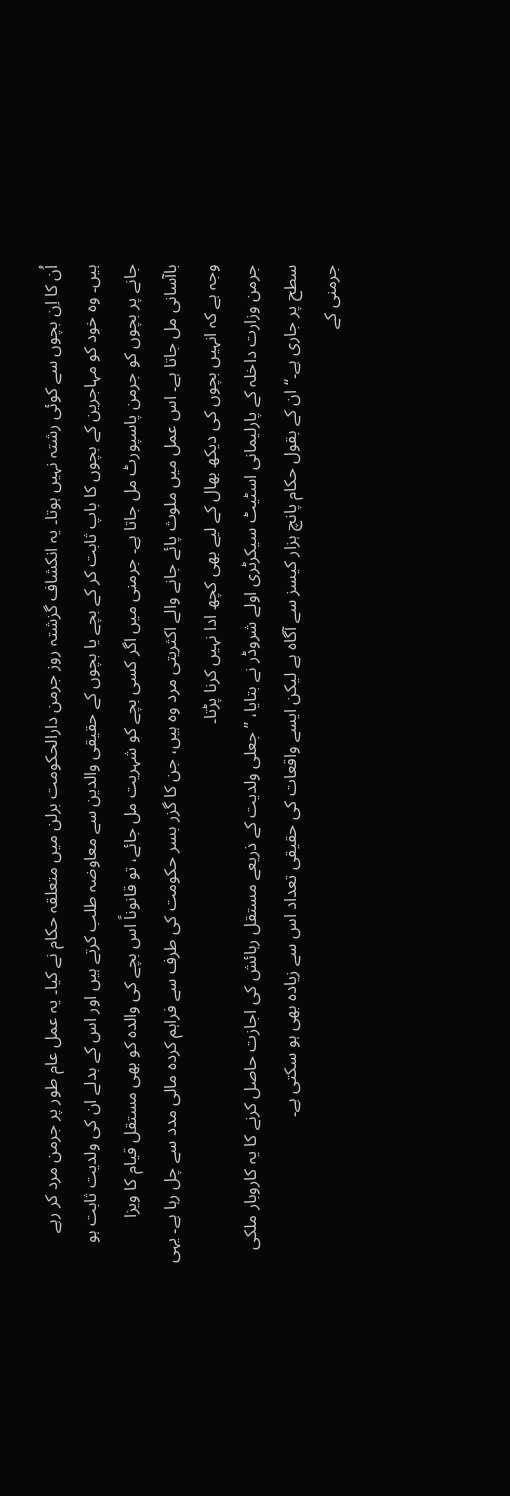اُن کا اِن بچوں سے کوئی رشتہ نہيں ہوتا۔ يہ انکشاف گزشتہ روز جرمن دارالحکومت برلن ميں متعلقہ حکام نے کيا۔ يہ عمل عام طور پر جرمن مرد کر رہے ہيں۔ وہ خود کو مہاجرين کے بچوں کا باپ ثابت کر کے بچے يا بچوں کے حقيقی والدين سے معاوضہ طلب کرتے ہيں اور اس کے بدلے ان کی ولديت ثابت ہو جانے پر بچوں کو جرمن پاسپورٹ مل جاتا ہے۔ جرمنی ميں اگر کسی بچے کو شہريت مل جائے، تو قانوناً اس بچے کی والدہ کو بھی مستقل قيام کا ويزا باآسانی مل جاتا ہے۔ اس عمل ميں ملوث پائے جانے والے اکثريتی مرد وہ ہيں، جن کا گزر بسر حکومت کی طرف سے فراہم کردہ مالی مدد سے چل رہا ہے۔ يہی وجہ ہے کہ انہيں بچوں کی ديکھ بھال کے ليے بھی کچھ ادا نہيں کرنا پڑتا۔
جرمن وزارت داخلہ کے پارليمانی اسٹيٹ سيکرٹری اولے شروڈر نے بتايا، ’’جعلی ولديت کے ذريعے مستقل رہائش کی اجازت حاصل کرنے کا يہ کاروبار ملکی سطح پر جاری ہے۔‘‘ ان کے بقول حکام پانچ ہزار کيسز سے آگاہ ہے ليکن ايسے واقعات کی حقيقی تعداد اس سے زيادہ بھی ہو سکتی ہے۔
جرمنی کے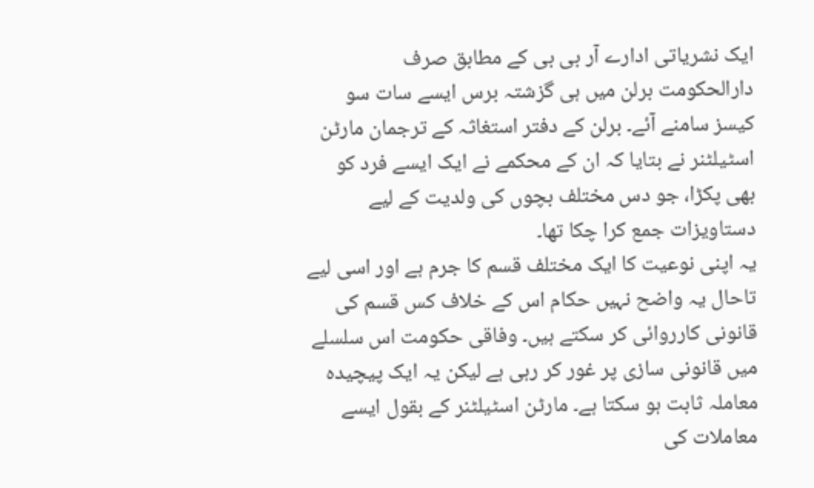ايک نشرياتی ادارے آر بی بی کے مطابق صرف دارالحکومت برلن ميں ہی گزشتہ برس ايسے سات سو کيسز سامنے آئے۔ برلن کے دفتر استغاثہ کے ترجمان مارٹن اسٹيلٹنر نے بتايا کہ ان کے محکمے نے ايک ايسے فرد کو بھی پکڑا، جو دس مختلف بچوں کی ولديت کے ليے دستاويزات جمع کرا چکا تھا۔
يہ اپنی نوعيت کا ايک مختلف قسم کا جرم ہے اور اسی ليے تاحال يہ واضح نہيں حکام اس کے خلاف کس قسم کی قانونی کارروائی کر سکتے ہيں۔ وفاقی حکومت اس سلسلے ميں قانونی سازی پر غور کر رہی ہے ليکن يہ ايک پيچيدہ معاملہ ثابت ہو سکتا ہے۔ مارٹن اسٹيلٹنر کے بقول ايسے معاملات کی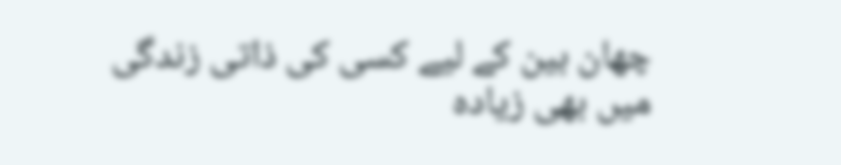چھان بين کے ليے کسی کی ذاتی زندگی ميں بھی زيادہ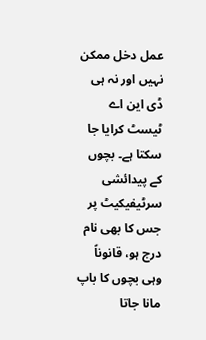عمل دخل ممکن نہيں اور نہ ہی ڈی اين اے ٹيسٹ کرايا جا سکتا ہے۔ بچوں کے پيدائشی سرٹيفيکيٹ پر جس کا بھی نام درج ہو، قانوناً وہی بچوں کا باپ مانا جاتا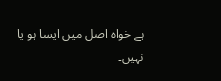ہے خواہ اصل میں ایسا ہو يا نہيں۔